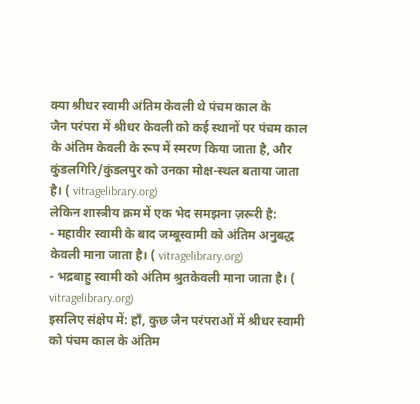क्या श्रीधर स्वामी अंतिम केवली थे पंचम काल के
जैन परंपरा में श्रीधर केवली को कई स्थानों पर पंचम काल के अंतिम केवली के रूप में स्मरण किया जाता है, और कुंडलगिरि/कुंडलपुर को उनका मोक्ष-स्थल बताया जाता है। ( vitragelibrary.org)
लेकिन शास्त्रीय क्रम में एक भेद समझना ज़रूरी है:
- महावीर स्वामी के बाद जम्बूस्वामी को अंतिम अनुबद्ध केवली माना जाता है। ( vitragelibrary.org)
- भद्रबाहु स्वामी को अंतिम श्रुतकेवली माना जाता है। ( vitragelibrary.org)
इसलिए संक्षेप में: हाँ, कुछ जैन परंपराओं में श्रीधर स्वामी को पंचम काल के अंतिम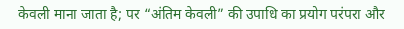केवली माना जाता है; पर “अंतिम केवली” की उपाधि का प्रयोग परंपरा और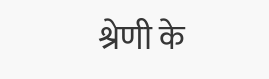श्रेणी के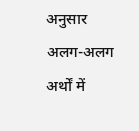अनुसार अलग-अलग अर्थों में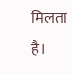मिलता है।